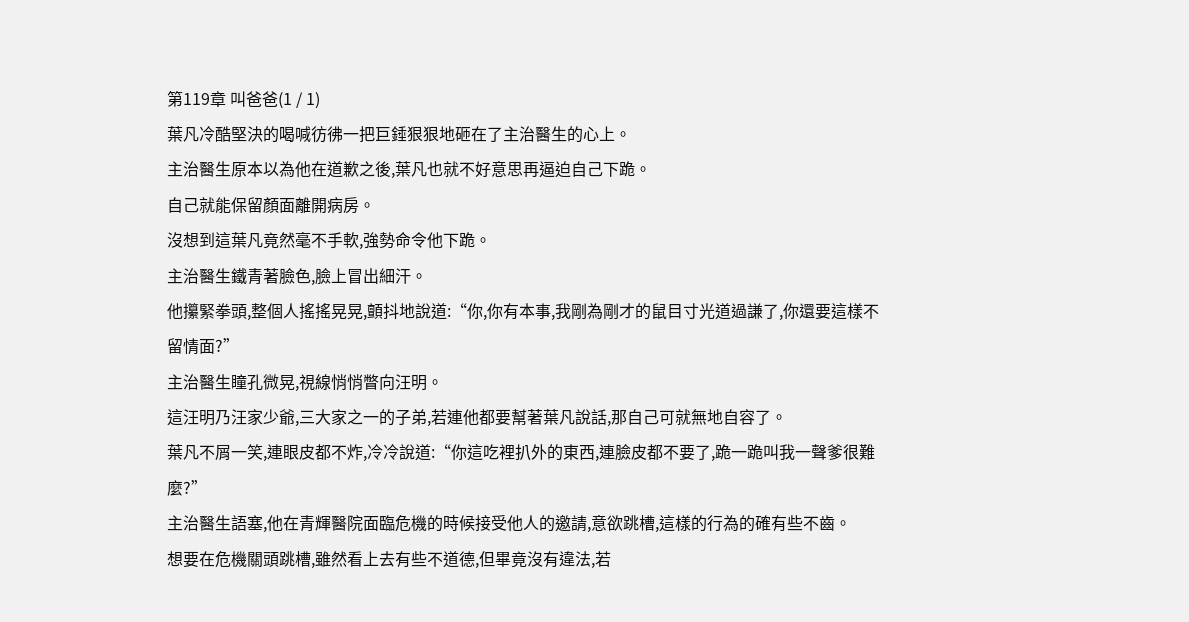第119章 叫爸爸(1 / 1)
葉凡冷酷堅決的喝喊彷彿一把巨錘狠狠地砸在了主治醫生的心上。
主治醫生原本以為他在道歉之後,葉凡也就不好意思再逼迫自己下跪。
自己就能保留顏面離開病房。
沒想到這葉凡竟然毫不手軟,強勢命令他下跪。
主治醫生鐵青著臉色,臉上冒出細汗。
他攥緊拳頭,整個人搖搖晃晃,顫抖地說道:“你,你有本事,我剛為剛才的鼠目寸光道過謙了,你還要這樣不留情面?”
主治醫生瞳孔微晃,視線悄悄瞥向汪明。
這汪明乃汪家少爺,三大家之一的子弟,若連他都要幫著葉凡說話,那自己可就無地自容了。
葉凡不屑一笑,連眼皮都不炸,冷冷說道:“你這吃裡扒外的東西,連臉皮都不要了,跪一跪叫我一聲爹很難麼?”
主治醫生語塞,他在青輝醫院面臨危機的時候接受他人的邀請,意欲跳槽,這樣的行為的確有些不齒。
想要在危機關頭跳槽,雖然看上去有些不道德,但畢竟沒有違法,若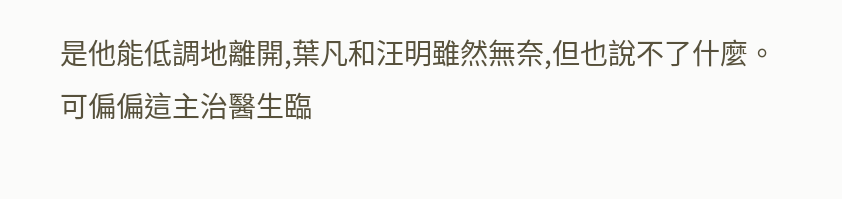是他能低調地離開,葉凡和汪明雖然無奈,但也說不了什麼。
可偏偏這主治醫生臨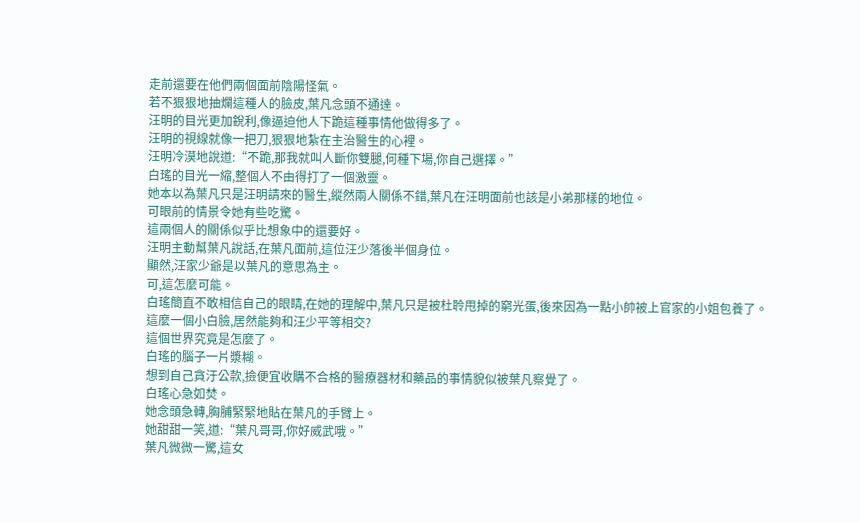走前還要在他們兩個面前陰陽怪氣。
若不狠狠地抽爛這種人的臉皮,葉凡念頭不通達。
汪明的目光更加銳利,像逼迫他人下跪這種事情他做得多了。
汪明的視線就像一把刀,狠狠地紮在主治醫生的心裡。
汪明冷漠地說道:“不跪,那我就叫人斷你雙腿,何種下場,你自己選擇。”
白瑤的目光一縮,整個人不由得打了一個激靈。
她本以為葉凡只是汪明請來的醫生,縱然兩人關係不錯,葉凡在汪明面前也該是小弟那樣的地位。
可眼前的情景令她有些吃驚。
這兩個人的關係似乎比想象中的還要好。
汪明主動幫葉凡說話,在葉凡面前,這位汪少落後半個身位。
顯然,汪家少爺是以葉凡的意思為主。
可,這怎麼可能。
白瑤簡直不敢相信自己的眼睛,在她的理解中,葉凡只是被杜聆甩掉的窮光蛋,後來因為一點小帥被上官家的小姐包養了。
這麼一個小白臉,居然能夠和汪少平等相交?
這個世界究竟是怎麼了。
白瑤的腦子一片漿糊。
想到自己貪汙公款,撿便宜收購不合格的醫療器材和藥品的事情貌似被葉凡察覺了。
白瑤心急如焚。
她念頭急轉,胸脯緊緊地貼在葉凡的手臂上。
她甜甜一笑,道:“葉凡哥哥,你好威武哦。”
葉凡微微一驚,這女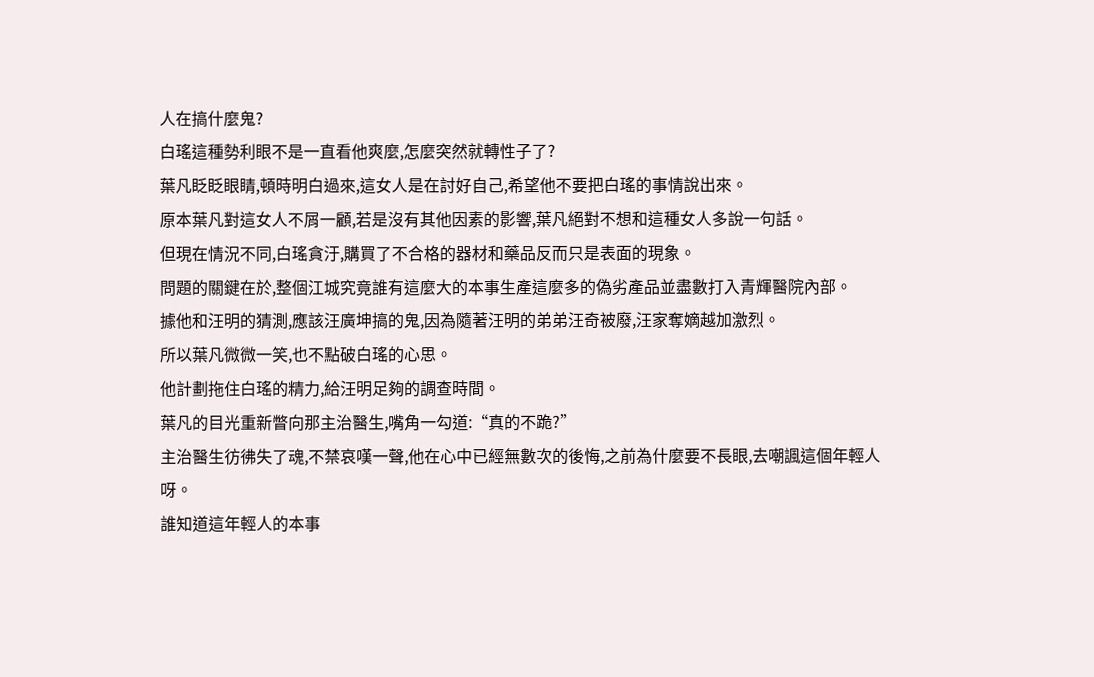人在搞什麼鬼?
白瑤這種勢利眼不是一直看他爽麼,怎麼突然就轉性子了?
葉凡眨眨眼睛,頓時明白過來,這女人是在討好自己,希望他不要把白瑤的事情說出來。
原本葉凡對這女人不屑一顧,若是沒有其他因素的影響,葉凡絕對不想和這種女人多說一句話。
但現在情況不同,白瑤貪汙,購買了不合格的器材和藥品反而只是表面的現象。
問題的關鍵在於,整個江城究竟誰有這麼大的本事生產這麼多的偽劣產品並盡數打入青輝醫院內部。
據他和汪明的猜測,應該汪廣坤搞的鬼,因為隨著汪明的弟弟汪奇被廢,汪家奪嫡越加激烈。
所以葉凡微微一笑,也不點破白瑤的心思。
他計劃拖住白瑤的精力,給汪明足夠的調查時間。
葉凡的目光重新瞥向那主治醫生,嘴角一勾道:“真的不跪?”
主治醫生彷彿失了魂,不禁哀嘆一聲,他在心中已經無數次的後悔,之前為什麼要不長眼,去嘲諷這個年輕人呀。
誰知道這年輕人的本事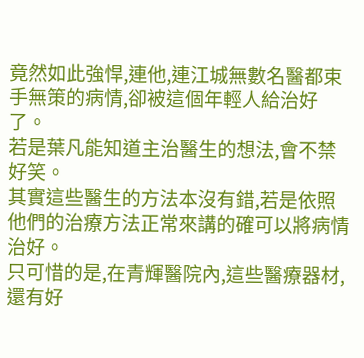竟然如此強悍,連他,連江城無數名醫都束手無策的病情,卻被這個年輕人給治好了。
若是葉凡能知道主治醫生的想法,會不禁好笑。
其實這些醫生的方法本沒有錯,若是依照他們的治療方法正常來講的確可以將病情治好。
只可惜的是,在青輝醫院內,這些醫療器材,還有好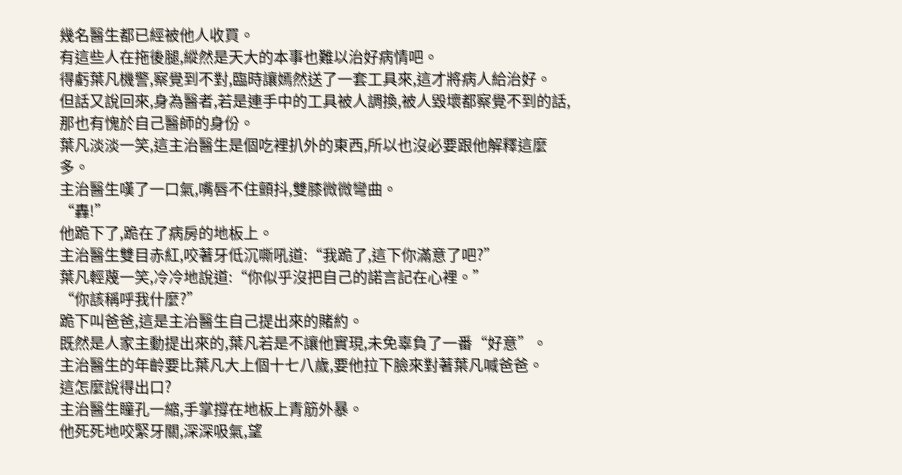幾名醫生都已經被他人收買。
有這些人在拖後腿,縱然是天大的本事也難以治好病情吧。
得虧葉凡機警,察覺到不對,臨時讓嫣然送了一套工具來,這才將病人給治好。
但話又說回來,身為醫者,若是連手中的工具被人調換,被人毀壞都察覺不到的話,那也有愧於自己醫師的身份。
葉凡淡淡一笑,這主治醫生是個吃裡扒外的東西,所以也沒必要跟他解釋這麼多。
主治醫生嘆了一口氣,嘴唇不住顫抖,雙膝微微彎曲。
“轟!”
他跪下了,跪在了病房的地板上。
主治醫生雙目赤紅,咬著牙低沉嘶吼道:“我跪了,這下你滿意了吧?”
葉凡輕蔑一笑,冷冷地說道:“你似乎沒把自己的諾言記在心裡。”
“你該稱呼我什麼?”
跪下叫爸爸,這是主治醫生自己提出來的賭約。
既然是人家主動提出來的,葉凡若是不讓他實現,未免辜負了一番“好意”。
主治醫生的年齡要比葉凡大上個十七八歲,要他拉下臉來對著葉凡喊爸爸。
這怎麼說得出口?
主治醫生瞳孔一縮,手掌撐在地板上青筋外暴。
他死死地咬緊牙關,深深吸氣,望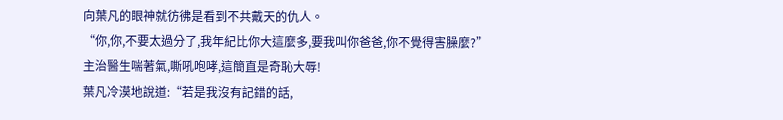向葉凡的眼神就彷彿是看到不共戴天的仇人。
“你,你,不要太過分了,我年紀比你大這麼多,要我叫你爸爸,你不覺得害臊麼?”
主治醫生喘著氣,嘶吼咆哮,這簡直是奇恥大辱!
葉凡冷漠地說道:“若是我沒有記錯的話,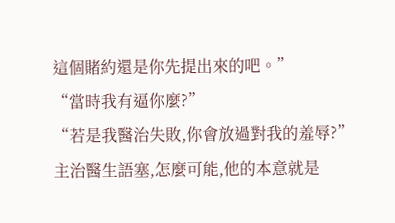這個賭約還是你先提出來的吧。”
“當時我有逼你麼?”
“若是我醫治失敗,你會放過對我的羞辱?”
主治醫生語塞,怎麼可能,他的本意就是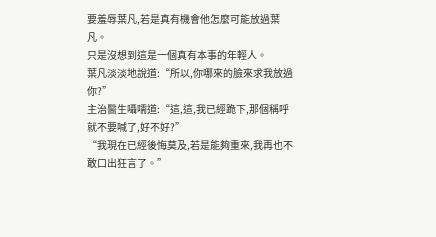要羞辱葉凡,若是真有機會他怎麼可能放過葉凡。
只是沒想到這是一個真有本事的年輕人。
葉凡淡淡地說道:“所以,你哪來的臉來求我放過你?”
主治醫生囁嚅道:“這,這,我已經跪下,那個稱呼就不要喊了,好不好?”
“我現在已經後悔莫及,若是能夠重來,我再也不敢口出狂言了。”